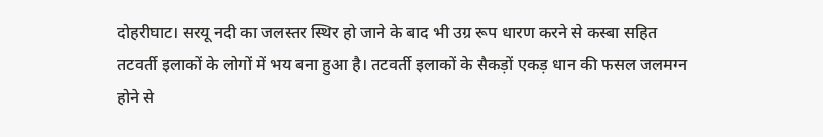दोहरीघाट। सरयू नदी का जलस्तर स्थिर हो जाने के बाद भी उग्र रूप धारण करने से कस्बा सहित तटवर्ती इलाकों के लोगों में भय बना हुआ है। तटवर्ती इलाकों के सैकड़ों एकड़ धान की फसल जलमग्न होने से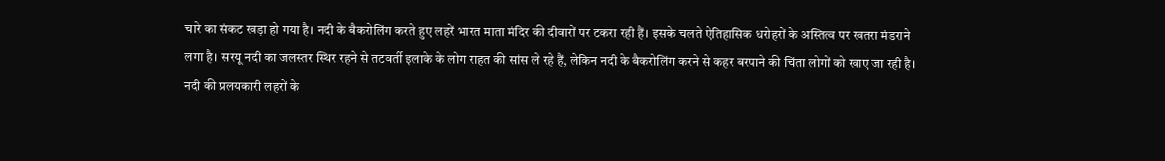चारे का संकट खड़ा हो गया है। नदी के बैकरोलिंग करते हुए लहरें भारत माता मंदिर की दीवारों पर टकरा रही हैं। इसके चलते ऐतिहासिक धरोहरों के अस्तित्व पर खतरा मंडराने लगा है। सरयू नदी का जलस्तर स्थिर रहने से तटवर्ती इलाके के लोग राहत की सांस ले रहे हैं, लेकिन नदी के बैकरोलिंग करने से कहर बरपाने की चिंता लोगों को खाए जा रही है।
नदी की प्रलयकारी लहरों के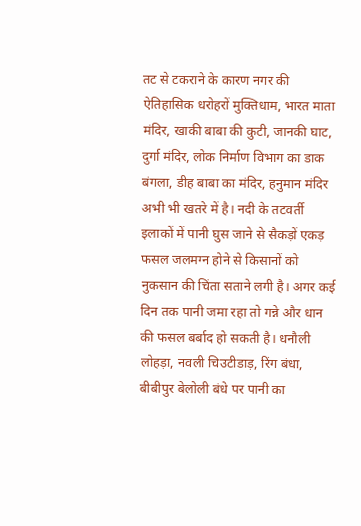तट से टकराने के कारण नगर की ऐतिहासिक धरोहरों मुक्तिधाम, भारत माता मंदिर, खाकी बाबा की कुटी, जानकी घाट, दुर्गा मंदिर, लोक निर्माण विभाग का डाक बंगला, डीह बाबा का मंदिर, हनुमान मंदिर अभी भी खतरे में है। नदी के तटवर्ती इलाकों में पानी घुस जाने से सैकड़ों एकड़ फसल जलमग्न होने से किसानों को नुकसान की चिंता सताने लगी है। अगर कई दिन तक पानी जमा रहा तो गन्ने और धान की फसल बर्बाद हो सकती है। धनौली लोहड़ा, नवली चिउटीडाड़, रिंग बंधा, बीबीपुर बेलोली बंधे पर पानी का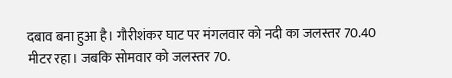दबाव बना हुआ है। गौरीशंकर घाट पर मंगलवार को नदी का जलस्तर 70.40 मीटर रहा। जबकि सोमवार को जलस्तर 70.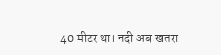40 मीटर था। नदी अब खतरा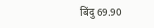बिंदु 69.90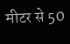मीटर से 50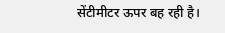सेंटीमीटर ऊपर बह रही है।